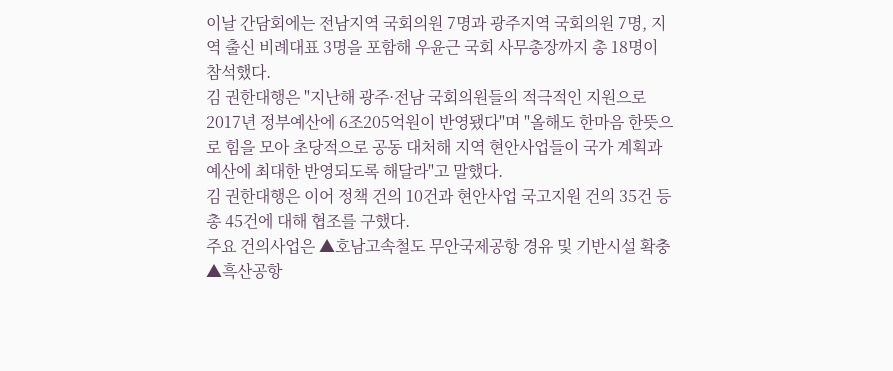이날 간담회에는 전남지역 국회의원 7명과 광주지역 국회의원 7명, 지역 출신 비례대표 3명을 포함해 우윤근 국회 사무총장까지 총 18명이 참석했다.
김 권한대행은 "지난해 광주·전남 국회의원들의 적극적인 지원으로 2017년 정부예산에 6조205억원이 반영됐다"며 "올해도 한마음 한뜻으로 힘을 모아 초당적으로 공동 대처해 지역 현안사업들이 국가 계획과 예산에 최대한 반영되도록 해달라"고 말했다.
김 권한대행은 이어 정책 건의 10건과 현안사업 국고지원 건의 35건 등 총 45건에 대해 협조를 구했다.
주요 건의사업은 ▲호남고속철도 무안국제공항 경유 및 기반시설 확충 ▲흑산공항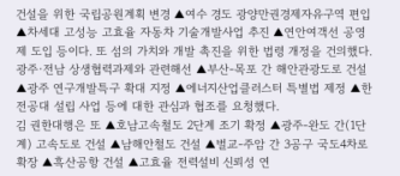건설을 위한 국립공원계획 변경 ▲여수 경도 광양만권경제자유구역 편입 ▲차세대 고성능 고효율 자동차 기술개발사업 추진 ▲연안여객선 공영제 도입 등이다. 또 섬의 가치와 개발 촉진을 위한 법령 개정을 건의했다.
광주·전남 상생협력과제와 관련해선 ▲부산-목포 간 해안관광도로 건설 ▲광주 연구개발특구 확대 지정 ▲에너지산업클러스터 특별법 제정 ▲한전공대 설립 사업 등에 대한 관심과 협조를 요청했다.
김 권한대행은 또 ▲호남고속철도 2단계 조기 확정 ▲광주-완도 간(1단계) 고속도로 건설 ▲남해안철도 건설 ▲벌교-주암 간 3공구 국도4차로 확장 ▲흑산공항 건설 ▲고효율 전력설비 신뢰성 연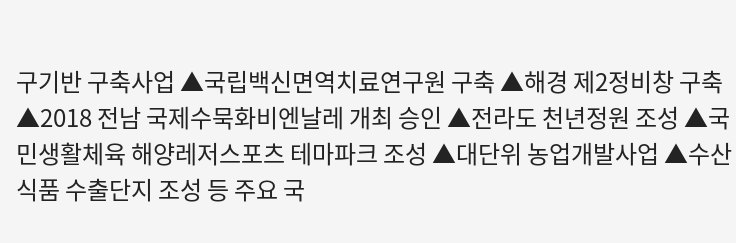구기반 구축사업 ▲국립백신면역치료연구원 구축 ▲해경 제2정비창 구축 ▲2018 전남 국제수묵화비엔날레 개최 승인 ▲전라도 천년정원 조성 ▲국민생활체육 해양레저스포츠 테마파크 조성 ▲대단위 농업개발사업 ▲수산식품 수출단지 조성 등 주요 국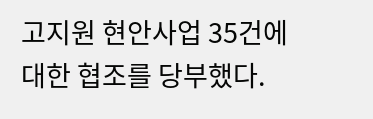고지원 현안사업 35건에 대한 협조를 당부했다.